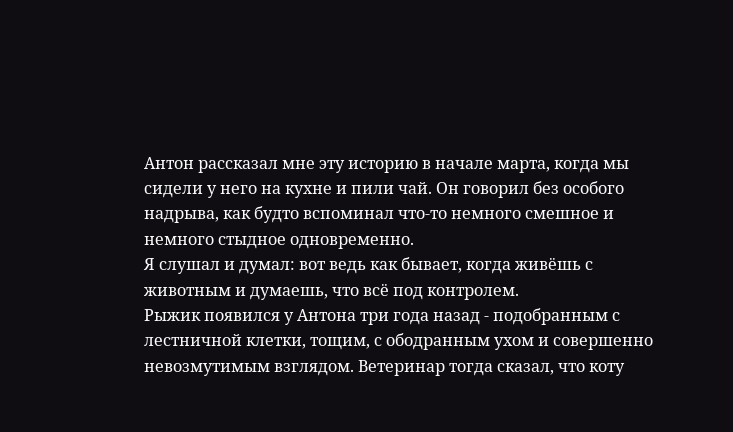Антон рассказал мне эту историю в начале марта, когда мы сидели у него на кухне и пили чай. Он говорил без особого надрыва, как будто вспоминал что-то немного смешное и немного стыдное одновременно.
Я слушал и думал: вот ведь как бывает, когда живёшь с животным и думаешь, что всё под контролем.
Рыжик появился у Антона три года назад - подобранным с лестничной клетки, тощим, с ободранным ухом и совершенно невозмутимым взглядом. Ветеринар тогда сказал, что коту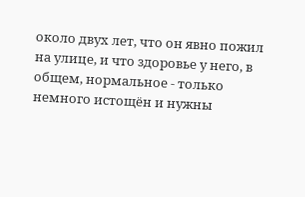около двух лет, что он явно пожил на улице, и что здоровье у него, в общем, нормальное - только немного истощён и нужны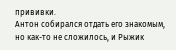прививки.
Антон собирался отдать его знакомым, но как-то не сложилось, и Рыжик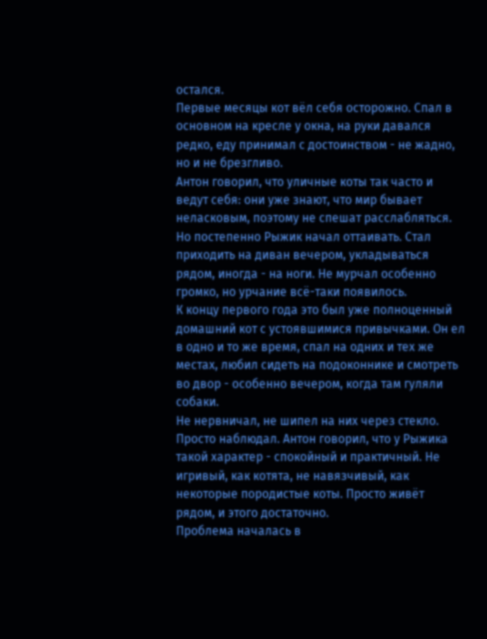остался.
Первые месяцы кот вёл себя осторожно. Спал в основном на кресле у окна, на руки давался редко, еду принимал с достоинством - не жадно, но и не брезгливо.
Антон говорил, что уличные коты так часто и ведут себя: они уже знают, что мир бывает неласковым, поэтому не спешат расслабляться. Но постепенно Рыжик начал оттаивать. Стал приходить на диван вечером, укладываться рядом, иногда - на ноги. Не мурчал особенно громко, но урчание всё-таки появилось.
К концу первого года это был уже полноценный домашний кот с устоявшимися привычками. Он ел в одно и то же время, спал на одних и тех же местах, любил сидеть на подоконнике и смотреть во двор - особенно вечером, когда там гуляли собаки.
Не нервничал, не шипел на них через стекло. Просто наблюдал. Антон говорил, что у Рыжика такой характер - спокойный и практичный. Не игривый, как котята, не навязчивый, как некоторые породистые коты. Просто живёт рядом, и этого достаточно.
Проблема началась в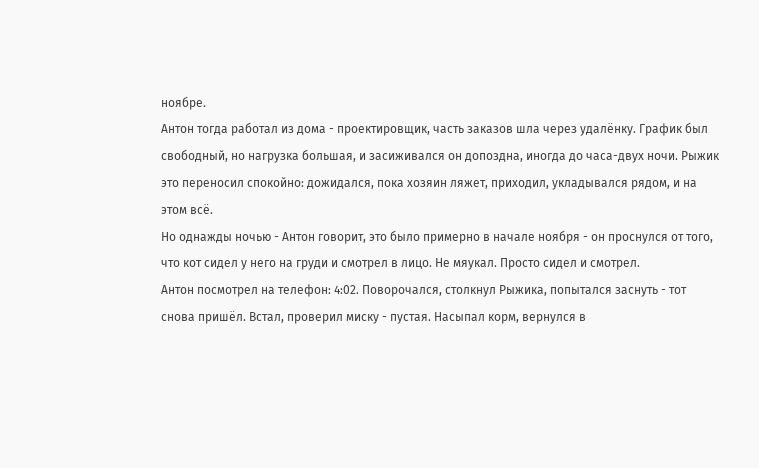ноябре.
Антон тогда работал из дома - проектировщик, часть заказов шла через удалёнку. График был свободный, но нагрузка большая, и засиживался он допоздна, иногда до часа-двух ночи. Рыжик это переносил спокойно: дожидался, пока хозяин ляжет, приходил, укладывался рядом, и на этом всё.
Но однажды ночью - Антон говорит, это было примерно в начале ноября - он проснулся от того, что кот сидел у него на груди и смотрел в лицо. Не мяукал. Просто сидел и смотрел.
Антон посмотрел на телефон: 4:02. Поворочался, столкнул Рыжика, попытался заснуть - тот снова пришёл. Встал, проверил миску - пустая. Насыпал корм, вернулся в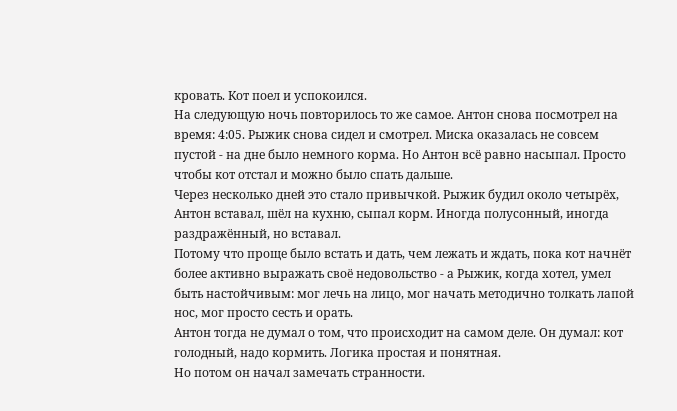кровать. Кот поел и успокоился.
На следующую ночь повторилось то же самое. Антон снова посмотрел на время: 4:05. Рыжик снова сидел и смотрел. Миска оказалась не совсем пустой - на дне было немного корма. Но Антон всё равно насыпал. Просто чтобы кот отстал и можно было спать дальше.
Через несколько дней это стало привычкой. Рыжик будил около четырёх, Антон вставал, шёл на кухню, сыпал корм. Иногда полусонный, иногда раздражённый, но вставал.
Потому что проще было встать и дать, чем лежать и ждать, пока кот начнёт более активно выражать своё недовольство - а Рыжик, когда хотел, умел быть настойчивым: мог лечь на лицо, мог начать методично толкать лапой нос, мог просто сесть и орать.
Антон тогда не думал о том, что происходит на самом деле. Он думал: кот голодный, надо кормить. Логика простая и понятная.
Но потом он начал замечать странности.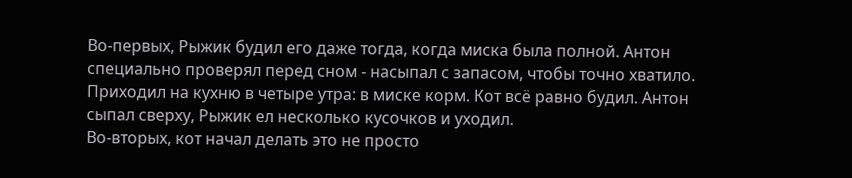Во-первых, Рыжик будил его даже тогда, когда миска была полной. Антон специально проверял перед сном - насыпал с запасом, чтобы точно хватило. Приходил на кухню в четыре утра: в миске корм. Кот всё равно будил. Антон сыпал сверху, Рыжик ел несколько кусочков и уходил.
Во-вторых, кот начал делать это не просто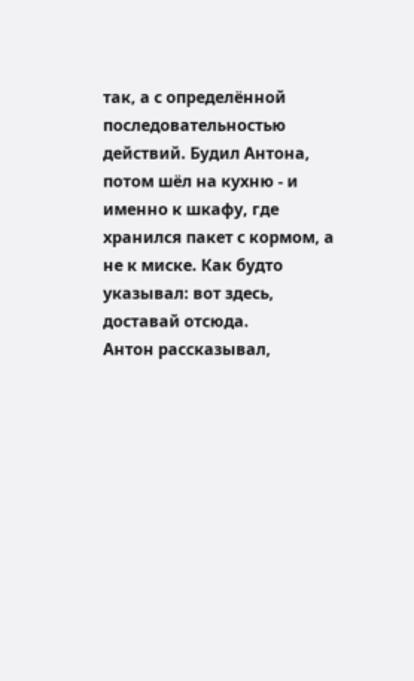так, а с определённой последовательностью действий. Будил Антона, потом шёл на кухню - и именно к шкафу, где хранился пакет с кормом, а не к миске. Как будто указывал: вот здесь, доставай отсюда.
Антон рассказывал,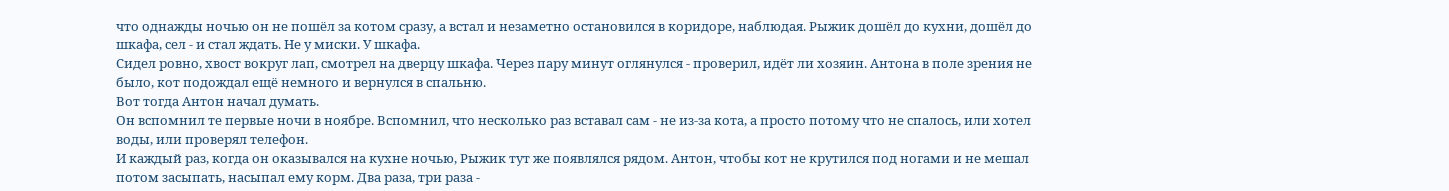что однажды ночью он не пошёл за котом сразу, а встал и незаметно остановился в коридоре, наблюдая. Рыжик дошёл до кухни, дошёл до шкафа, сел - и стал ждать. Не у миски. У шкафа.
Сидел ровно, хвост вокруг лап, смотрел на дверцу шкафа. Через пару минут оглянулся - проверил, идёт ли хозяин. Антона в поле зрения не было, кот подождал ещё немного и вернулся в спальню.
Вот тогда Антон начал думать.
Он вспомнил те первые ночи в ноябре. Вспомнил, что несколько раз вставал сам - не из-за кота, а просто потому что не спалось, или хотел воды, или проверял телефон.
И каждый раз, когда он оказывался на кухне ночью, Рыжик тут же появлялся рядом. Антон, чтобы кот не крутился под ногами и не мешал потом засыпать, насыпал ему корм. Два раза, три раза -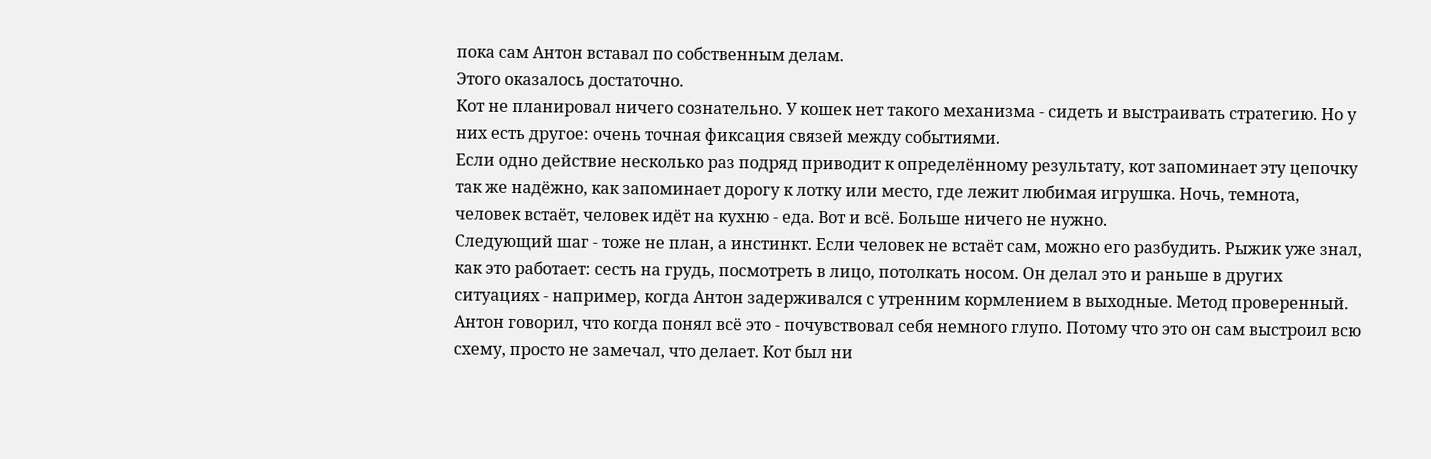пока сам Антон вставал по собственным делам.
Этого оказалось достаточно.
Кот не планировал ничего сознательно. У кошек нет такого механизма - сидеть и выстраивать стратегию. Но у них есть другое: очень точная фиксация связей между событиями.
Если одно действие несколько раз подряд приводит к определённому результату, кот запоминает эту цепочку так же надёжно, как запоминает дорогу к лотку или место, где лежит любимая игрушка. Ночь, темнота, человек встаёт, человек идёт на кухню - еда. Вот и всё. Больше ничего не нужно.
Следующий шаг - тоже не план, а инстинкт. Если человек не встаёт сам, можно его разбудить. Рыжик уже знал, как это работает: сесть на грудь, посмотреть в лицо, потолкать носом. Он делал это и раньше в других ситуациях - например, когда Антон задерживался с утренним кормлением в выходные. Метод проверенный.
Антон говорил, что когда понял всё это - почувствовал себя немного глупо. Потому что это он сам выстроил всю схему, просто не замечал, что делает. Кот был ни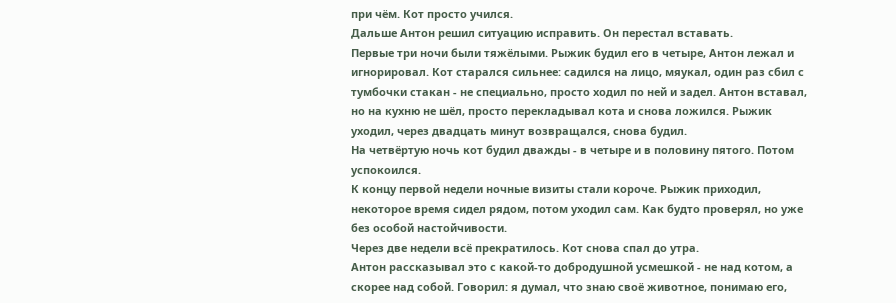при чём. Кот просто учился.
Дальше Антон решил ситуацию исправить. Он перестал вставать.
Первые три ночи были тяжёлыми. Рыжик будил его в четыре, Антон лежал и игнорировал. Кот старался сильнее: садился на лицо, мяукал, один раз сбил с тумбочки стакан - не специально, просто ходил по ней и задел. Антон вставал, но на кухню не шёл, просто перекладывал кота и снова ложился. Рыжик уходил, через двадцать минут возвращался, снова будил.
На четвёртую ночь кот будил дважды - в четыре и в половину пятого. Потом успокоился.
К концу первой недели ночные визиты стали короче. Рыжик приходил, некоторое время сидел рядом, потом уходил сам. Как будто проверял, но уже без особой настойчивости.
Через две недели всё прекратилось. Кот снова спал до утра.
Антон рассказывал это с какой-то добродушной усмешкой - не над котом, а скорее над собой. Говорил: я думал, что знаю своё животное, понимаю его,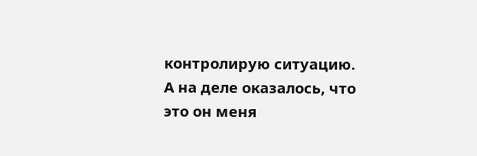контролирую ситуацию. А на деле оказалось, что это он меня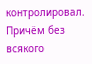контролировал. Причём без всякого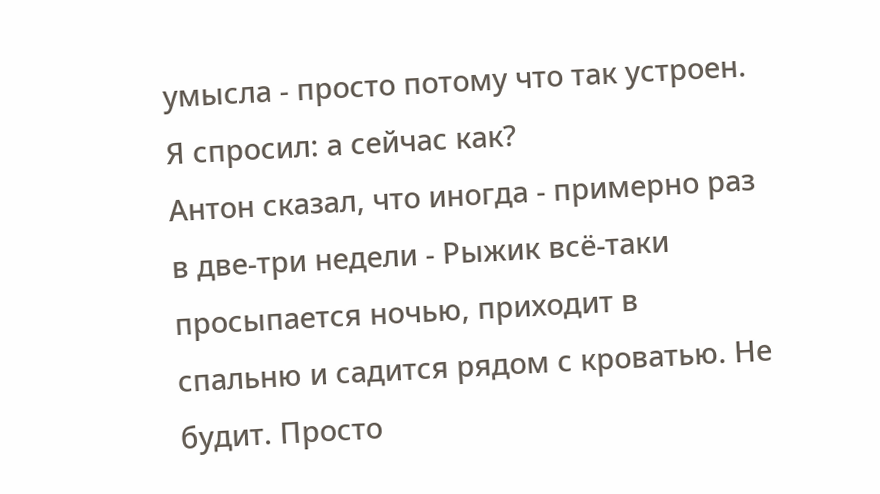умысла - просто потому что так устроен.
Я спросил: а сейчас как?
Антон сказал, что иногда - примерно раз в две-три недели - Рыжик всё-таки просыпается ночью, приходит в спальню и садится рядом с кроватью. Не будит. Просто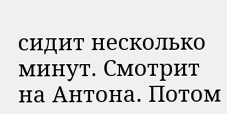сидит несколько минут. Смотрит на Антона. Потом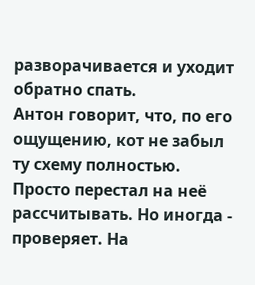разворачивается и уходит обратно спать.
Антон говорит, что, по его ощущению, кот не забыл ту схему полностью. Просто перестал на неё рассчитывать. Но иногда - проверяет. На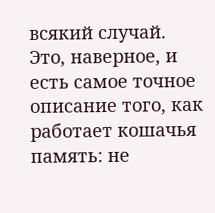всякий случай.
Это, наверное, и есть самое точное описание того, как работает кошачья память: не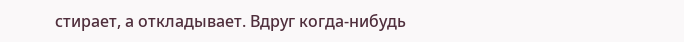стирает, а откладывает. Вдруг когда-нибудь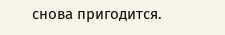снова пригодится.